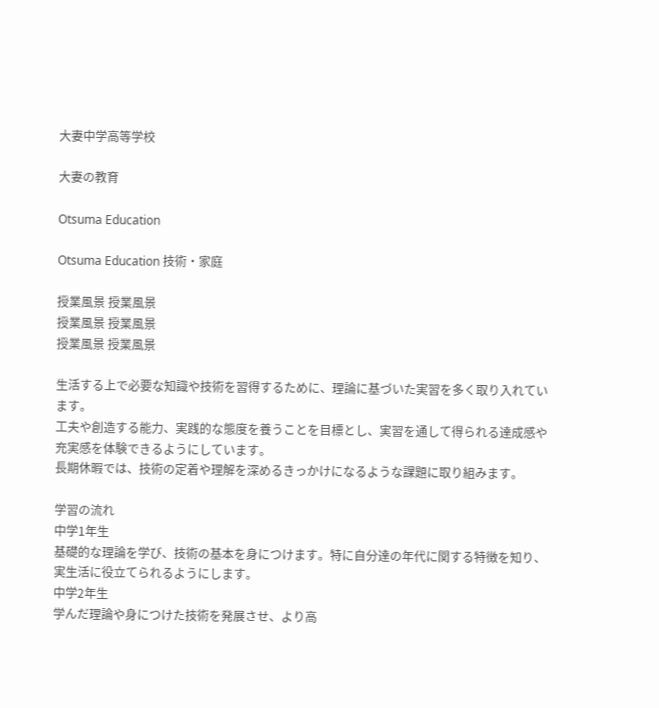大妻中学高等学校

大妻の教育

Otsuma Education

Otsuma Education 技術・家庭

授業風景 授業風景
授業風景 授業風景
授業風景 授業風景

生活する上で必要な知識や技術を習得するために、理論に基づいた実習を多く取り入れています。
工夫や創造する能力、実践的な態度を養うことを目標とし、実習を通して得られる達成感や充実感を体験できるようにしています。
長期休暇では、技術の定着や理解を深めるきっかけになるような課題に取り組みます。

学習の流れ
中学1年生
基礎的な理論を学び、技術の基本を身につけます。特に自分達の年代に関する特徴を知り、実生活に役立てられるようにします。
中学2年生
学んだ理論や身につけた技術を発展させ、より高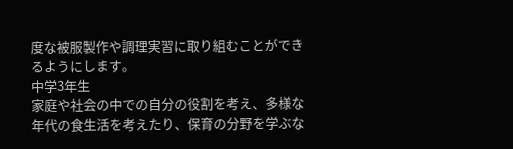度な被服製作や調理実習に取り組むことができるようにします。
中学3年生
家庭や社会の中での自分の役割を考え、多様な年代の食生活を考えたり、保育の分野を学ぶな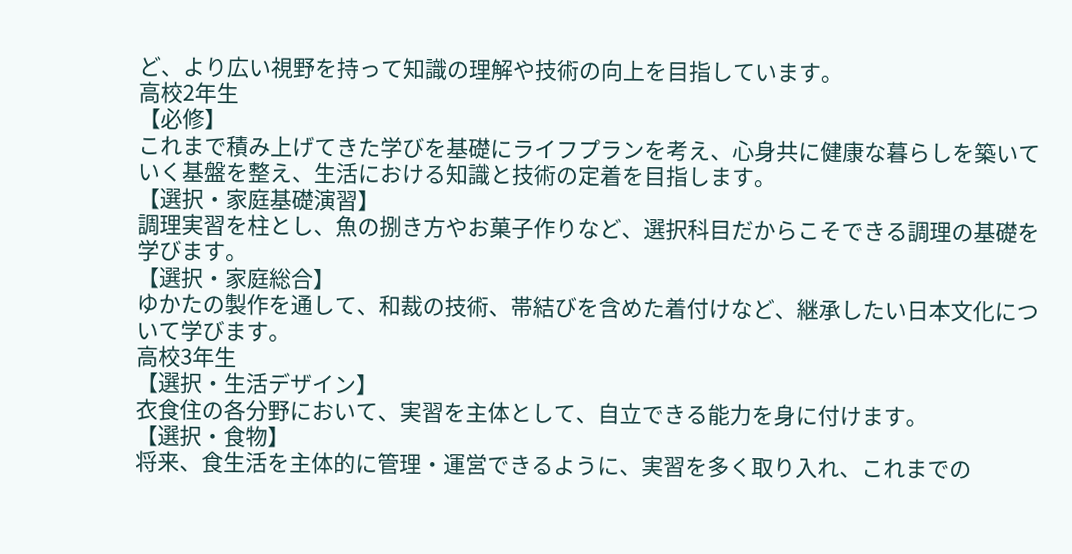ど、より広い視野を持って知識の理解や技術の向上を目指しています。
高校2年生
【必修】
これまで積み上げてきた学びを基礎にライフプランを考え、心身共に健康な暮らしを築いていく基盤を整え、生活における知識と技術の定着を目指します。
【選択・家庭基礎演習】
調理実習を柱とし、魚の捌き方やお菓子作りなど、選択科目だからこそできる調理の基礎を学びます。
【選択・家庭総合】
ゆかたの製作を通して、和裁の技術、帯結びを含めた着付けなど、継承したい日本文化について学びます。
高校3年生
【選択・生活デザイン】
衣食住の各分野において、実習を主体として、自立できる能力を身に付けます。
【選択・食物】
将来、食生活を主体的に管理・運営できるように、実習を多く取り入れ、これまでの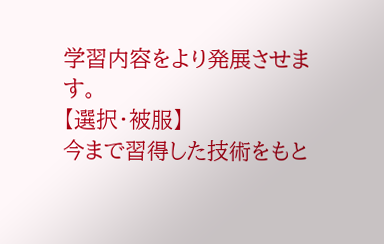学習内容をより発展させます。
【選択・被服】
今まで習得した技術をもと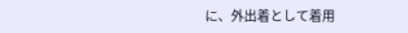に、外出着として着用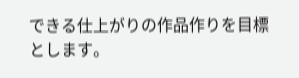できる仕上がりの作品作りを目標とします。